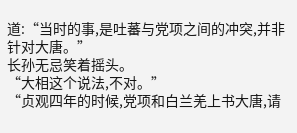道:“当时的事,是吐蕃与党项之间的冲突,并非针对大唐。”
长孙无忌笑着摇头。
“大相这个说法,不对。”
“贞观四年的时候,党项和白兰羌上书大唐,请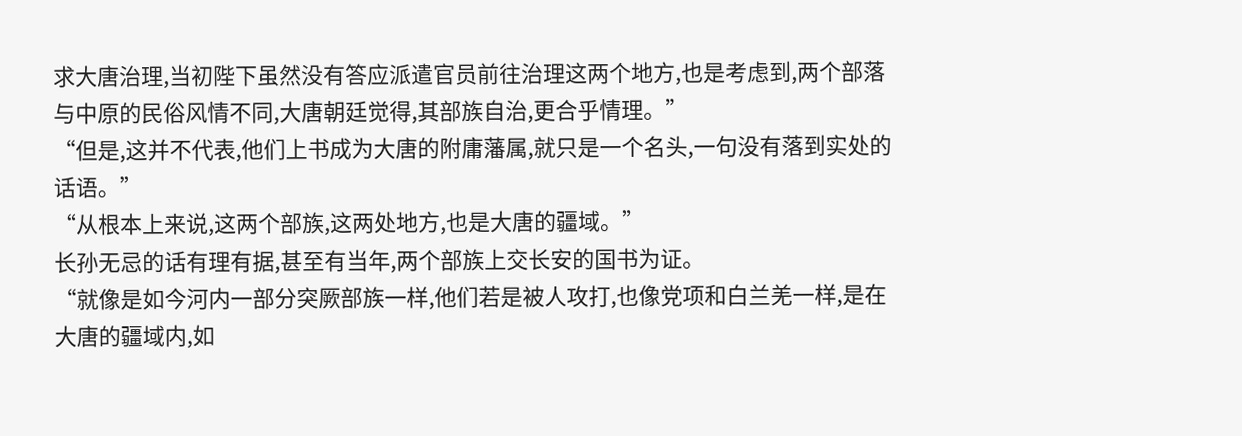求大唐治理,当初陛下虽然没有答应派遣官员前往治理这两个地方,也是考虑到,两个部落与中原的民俗风情不同,大唐朝廷觉得,其部族自治,更合乎情理。”
“但是,这并不代表,他们上书成为大唐的附庸藩属,就只是一个名头,一句没有落到实处的话语。”
“从根本上来说,这两个部族,这两处地方,也是大唐的疆域。”
长孙无忌的话有理有据,甚至有当年,两个部族上交长安的国书为证。
“就像是如今河内一部分突厥部族一样,他们若是被人攻打,也像党项和白兰羌一样,是在大唐的疆域内,如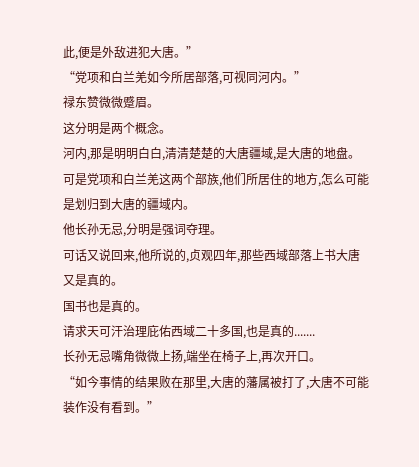此,便是外敌进犯大唐。”
“党项和白兰羌如今所居部落,可视同河内。”
禄东赞微微蹙眉。
这分明是两个概念。
河内,那是明明白白,清清楚楚的大唐疆域,是大唐的地盘。
可是党项和白兰羌这两个部族,他们所居住的地方,怎么可能是划归到大唐的疆域内。
他长孙无忌,分明是强词夺理。
可话又说回来,他所说的,贞观四年,那些西域部落上书大唐又是真的。
国书也是真的。
请求天可汗治理庇佑西域二十多国,也是真的.......
长孙无忌嘴角微微上扬,端坐在椅子上,再次开口。
“如今事情的结果败在那里,大唐的藩属被打了,大唐不可能装作没有看到。”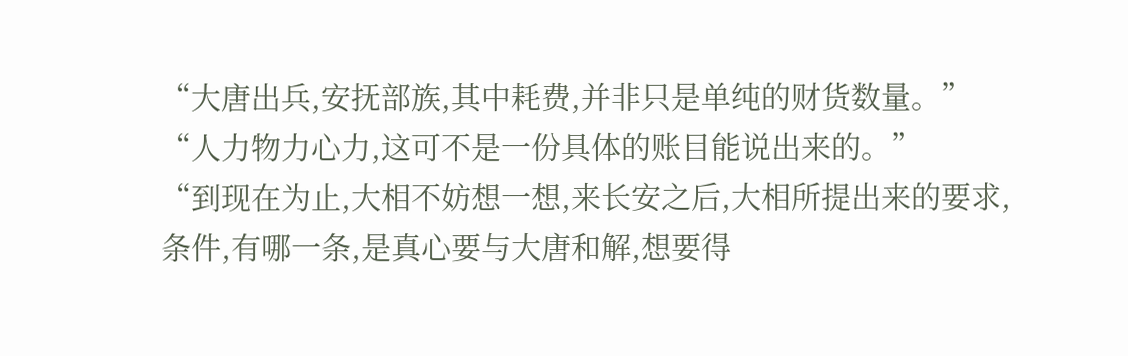“大唐出兵,安抚部族,其中耗费,并非只是单纯的财货数量。”
“人力物力心力,这可不是一份具体的账目能说出来的。”
“到现在为止,大相不妨想一想,来长安之后,大相所提出来的要求,条件,有哪一条,是真心要与大唐和解,想要得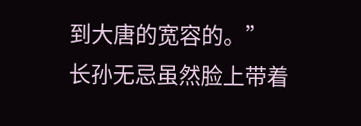到大唐的宽容的。”
长孙无忌虽然脸上带着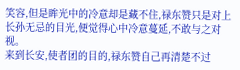笑容,但是眸光中的冷意却是藏不住,禄东赞只是对上长孙无忌的目光,便觉得心中冷意蔓延,不敢与之对视。
来到长安,使者团的目的,禄东赞自己再清楚不过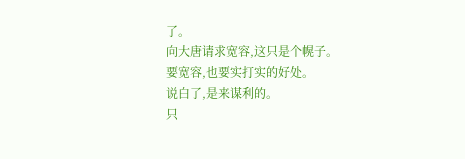了。
向大唐请求宽容,这只是个幌子。
要宽容,也要实打实的好处。
说白了,是来谋利的。
只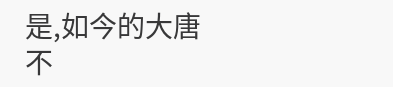是,如今的大唐不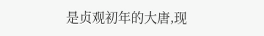是贞观初年的大唐,现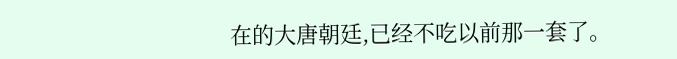在的大唐朝廷,已经不吃以前那一套了。